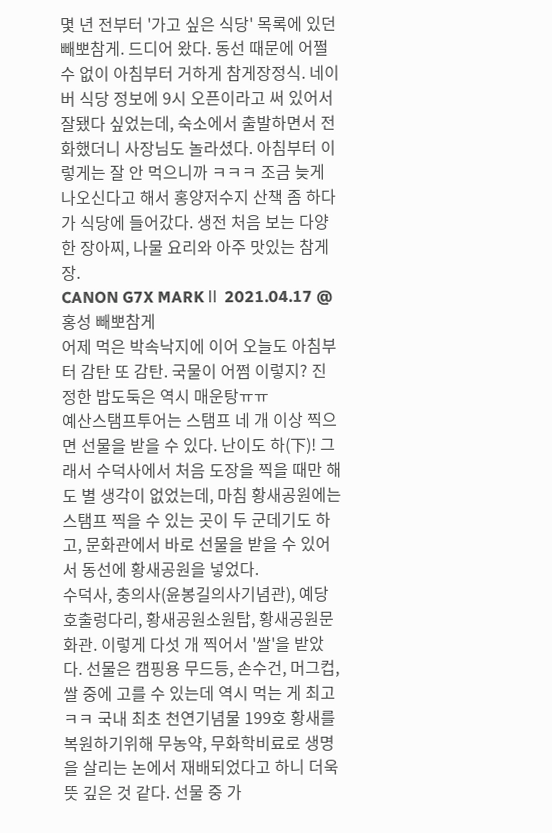몇 년 전부터 '가고 싶은 식당' 목록에 있던 빼뽀참게. 드디어 왔다. 동선 때문에 어쩔 수 없이 아침부터 거하게 참게장정식. 네이버 식당 정보에 9시 오픈이라고 써 있어서 잘됐다 싶었는데, 숙소에서 출발하면서 전화했더니 사장님도 놀라셨다. 아침부터 이렇게는 잘 안 먹으니까 ㅋㅋㅋ 조금 늦게 나오신다고 해서 홍양저수지 산책 좀 하다가 식당에 들어갔다. 생전 처음 보는 다양한 장아찌, 나물 요리와 아주 맛있는 참게장.
CANON G7X MARKⅡ 2021.04.17 @홍성 빼뽀참게
어제 먹은 박속낙지에 이어 오늘도 아침부터 감탄 또 감탄. 국물이 어쩜 이렇지? 진정한 밥도둑은 역시 매운탕ㅠㅠ
예산스탬프투어는 스탬프 네 개 이상 찍으면 선물을 받을 수 있다. 난이도 하(下)! 그래서 수덕사에서 처음 도장을 찍을 때만 해도 별 생각이 없었는데, 마침 황새공원에는 스탬프 찍을 수 있는 곳이 두 군데기도 하고, 문화관에서 바로 선물을 받을 수 있어서 동선에 황새공원을 넣었다.
수덕사, 충의사(윤봉길의사기념관), 예당호출렁다리, 황새공원소원탑, 황새공원문화관. 이렇게 다섯 개 찍어서 '쌀'을 받았다. 선물은 캠핑용 무드등, 손수건, 머그컵, 쌀 중에 고를 수 있는데 역시 먹는 게 최고 ㅋㅋ 국내 최초 천연기념물 199호 황새를 복원하기위해 무농약, 무화학비료로 생명을 살리는 논에서 재배되었다고 하니 더욱 뜻 깊은 것 같다. 선물 중 가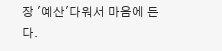장 '예산'다워서 마음에 든다.